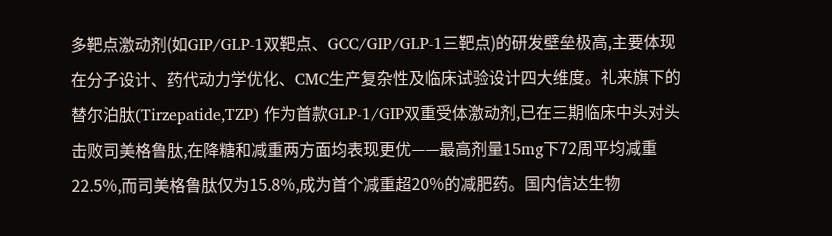多靶点激动剂(如GIP/GLP-1双靶点、GCC/GIP/GLP-1三靶点)的研发壁垒极高,主要体现在分子设计、药代动力学优化、CMC生产复杂性及临床试验设计四大维度。礼来旗下的替尔泊肽(Tirzepatide,TZP) 作为首款GLP-1/GIP双重受体激动剂,已在三期临床中头对头击败司美格鲁肽,在降糖和减重两方面均表现更优——最高剂量15mg下72周平均减重22.5%,而司美格鲁肽仅为15.8%,成为首个减重超20%的减肥药。国内信达生物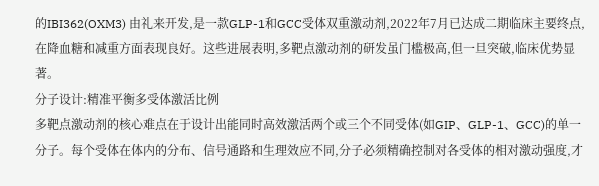的IBI362(OXM3) 由礼来开发,是一款GLP-1和GCC受体双重激动剂,2022年7月已达成二期临床主要终点,在降血糖和减重方面表现良好。这些进展表明,多靶点激动剂的研发虽门槛极高,但一旦突破,临床优势显著。
分子设计:精准平衡多受体激活比例
多靶点激动剂的核心难点在于设计出能同时高效激活两个或三个不同受体(如GIP、GLP-1、GCC)的单一分子。每个受体在体内的分布、信号通路和生理效应不同,分子必须精确控制对各受体的相对激动强度,才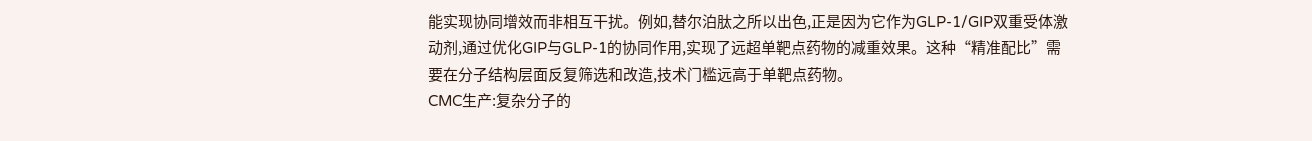能实现协同增效而非相互干扰。例如,替尔泊肽之所以出色,正是因为它作为GLP-1/GIP双重受体激动剂,通过优化GIP与GLP-1的协同作用,实现了远超单靶点药物的减重效果。这种“精准配比”需要在分子结构层面反复筛选和改造,技术门槛远高于单靶点药物。
CMC生产:复杂分子的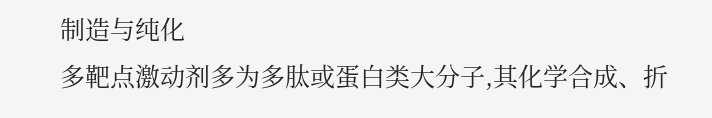制造与纯化
多靶点激动剂多为多肽或蛋白类大分子,其化学合成、折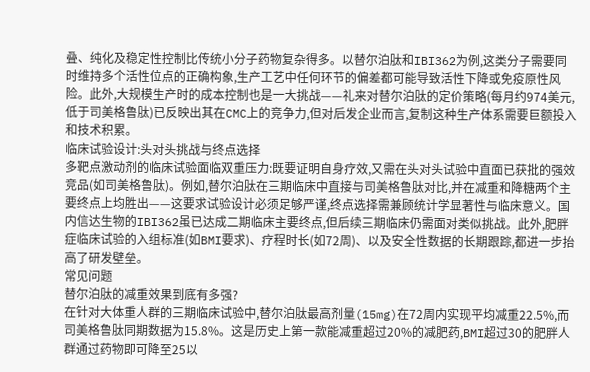叠、纯化及稳定性控制比传统小分子药物复杂得多。以替尔泊肽和IBI362为例,这类分子需要同时维持多个活性位点的正确构象,生产工艺中任何环节的偏差都可能导致活性下降或免疫原性风险。此外,大规模生产时的成本控制也是一大挑战——礼来对替尔泊肽的定价策略(每月约974美元,低于司美格鲁肽)已反映出其在CMC上的竞争力,但对后发企业而言,复制这种生产体系需要巨额投入和技术积累。
临床试验设计:头对头挑战与终点选择
多靶点激动剂的临床试验面临双重压力:既要证明自身疗效,又需在头对头试验中直面已获批的强效竞品(如司美格鲁肽)。例如,替尔泊肽在三期临床中直接与司美格鲁肽对比,并在减重和降糖两个主要终点上均胜出——这要求试验设计必须足够严谨,终点选择需兼顾统计学显著性与临床意义。国内信达生物的IBI362虽已达成二期临床主要终点,但后续三期临床仍需面对类似挑战。此外,肥胖症临床试验的入组标准(如BMI要求)、疗程时长(如72周)、以及安全性数据的长期跟踪,都进一步抬高了研发壁垒。
常见问题
替尔泊肽的减重效果到底有多强?
在针对大体重人群的三期临床试验中,替尔泊肽最高剂量(15mg)在72周内实现平均减重22.5%,而司美格鲁肽同期数据为15.8%。这是历史上第一款能减重超过20%的减肥药,BMI超过30的肥胖人群通过药物即可降至25以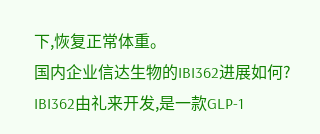下,恢复正常体重。
国内企业信达生物的IBI362进展如何?
IBI362由礼来开发,是一款GLP-1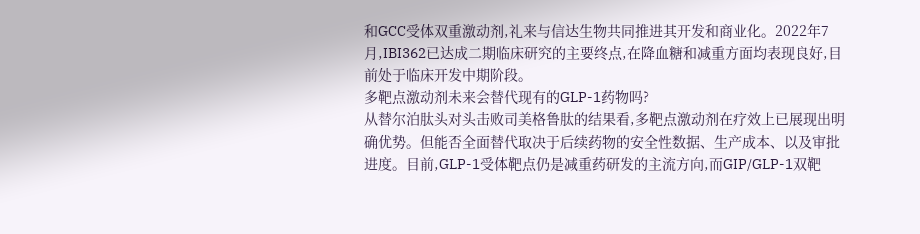和GCC受体双重激动剂,礼来与信达生物共同推进其开发和商业化。2022年7月,IBI362已达成二期临床研究的主要终点,在降血糖和减重方面均表现良好,目前处于临床开发中期阶段。
多靶点激动剂未来会替代现有的GLP-1药物吗?
从替尔泊肽头对头击败司美格鲁肽的结果看,多靶点激动剂在疗效上已展现出明确优势。但能否全面替代取决于后续药物的安全性数据、生产成本、以及审批进度。目前,GLP-1受体靶点仍是减重药研发的主流方向,而GIP/GLP-1双靶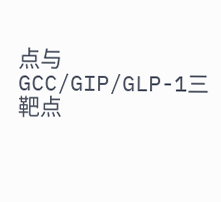点与GCC/GIP/GLP-1三靶点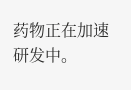药物正在加速研发中。